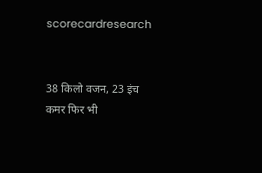scorecardresearch


38 किलो वजन, 23 इंच कमर फिर भी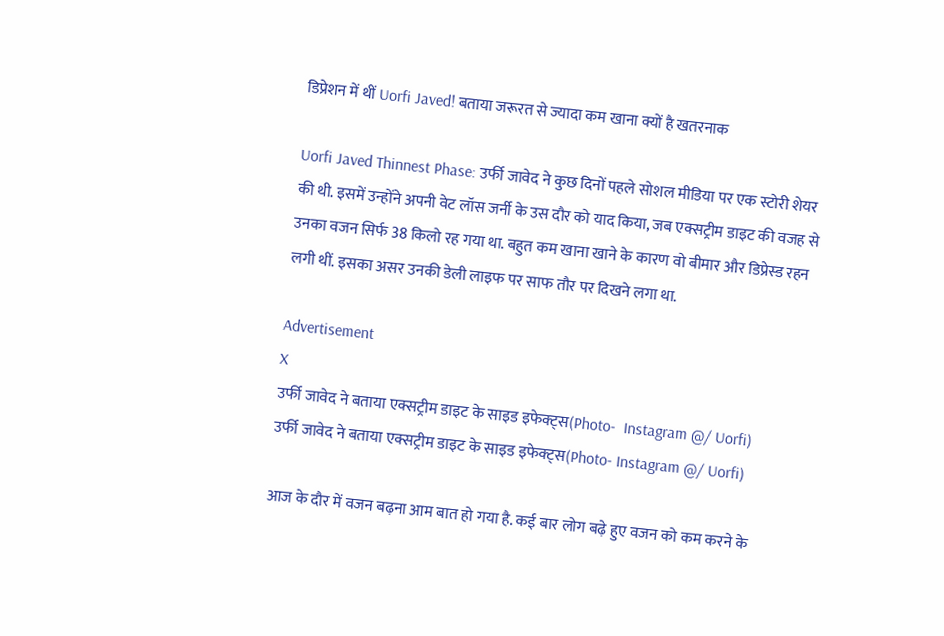डिप्रेशन में थीं Uorfi Javed! बताया जरूरत से ज्यादा कम खाना क्यों है खतरनाक

Uorfi Javed Thinnest Phase: उर्फी जावेद ने कुछ दिनों पहले सोशल मीडिया पर एक स्टोरी शेयर की थी. इसमें उन्होंने अपनी वेट लॉस जर्नी के उस दौर को याद किया, जब एक्सट्रीम डाइट की वजह से उनका वजन सिर्फ 38 किलो रह गया था. बहुत कम खाना खाने के कारण वो बीमार और डिप्रेस्ड रहन लगी थीं. इसका असर उनकी डेली लाइफ पर साफ तौर पर दिखने लगा था.

Advertisement
X
उर्फी जावेद ने बताया एक्सट्रीम डाइट के साइड इफेक्ट्स(Photo-  Instagram @/ Uorfi)
उर्फी जावेद ने बताया एक्सट्रीम डाइट के साइड इफेक्ट्स(Photo- Instagram @/ Uorfi)

आज के दौर में वजन बढ़ना आम बात हो गया है. कई बार लोग बढ़े हुए वजन को कम करने के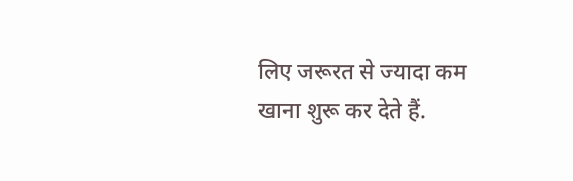लिए जरूरत से ज्यादा कम खाना शुरू कर देते हैं.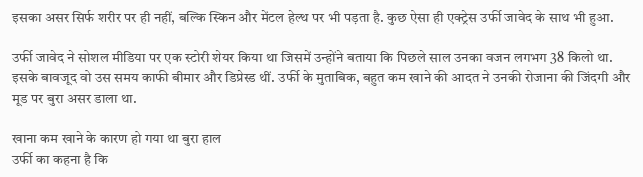इसका असर सिर्फ शरीर पर ही नहीं, बल्कि स्किन और मेंटल हेल्थ पर भी पड़ता है. कुछ ऐसा ही एक्ट्रेस उर्फी जावेद के साथ भी हुआ.

उर्फी जावेद ने सोशल मीडिया पर एक स्टोरी शेयर किया था जिसमें उन्होंने बताया कि पिछले साल उनका वजन लगभग 38 किलो था. इसके बावजूद वो उस समय काफी बीमार और डिप्रेस्ड थीं. उर्फी के मुताबिक, बहुत कम खाने की आदत ने उनकी रोजाना की जिंदगी और मूड पर बुरा असर डाला था.

खाना कम खाने के कारण हो गया था बुरा हाल
उर्फी का कहना है कि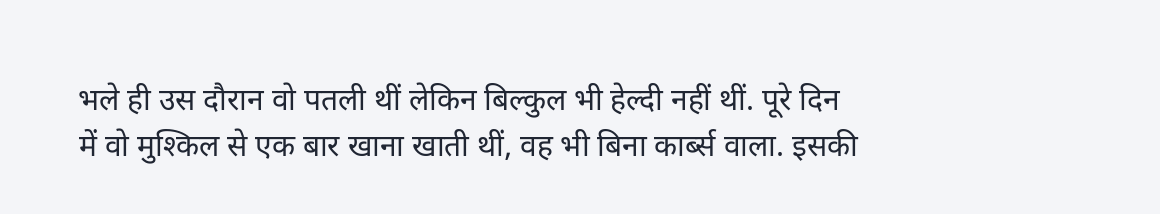भले ही उस दौरान वो पतली थीं लेकिन बिल्कुल भी हेल्दी नहीं थीं. पूरे दिन में वो मुश्किल से एक बार खाना खाती थीं, वह भी बिना कार्ब्स वाला. इसकी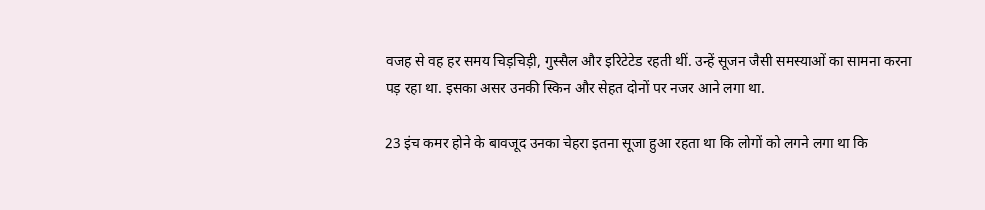वजह से वह हर समय चिड़चिड़ी, गुस्सैल और इरिटेटेड रहती थीं. उन्हें सूजन जैसी समस्याओं का सामना करना पड़ रहा था. इसका असर उनकी स्किन और सेहत दोनों पर नजर आने लगा था.

23 इंच कमर होने के बावजूद उनका चेहरा इतना सूजा हुआ रहता था कि लोगों को लगने लगा था कि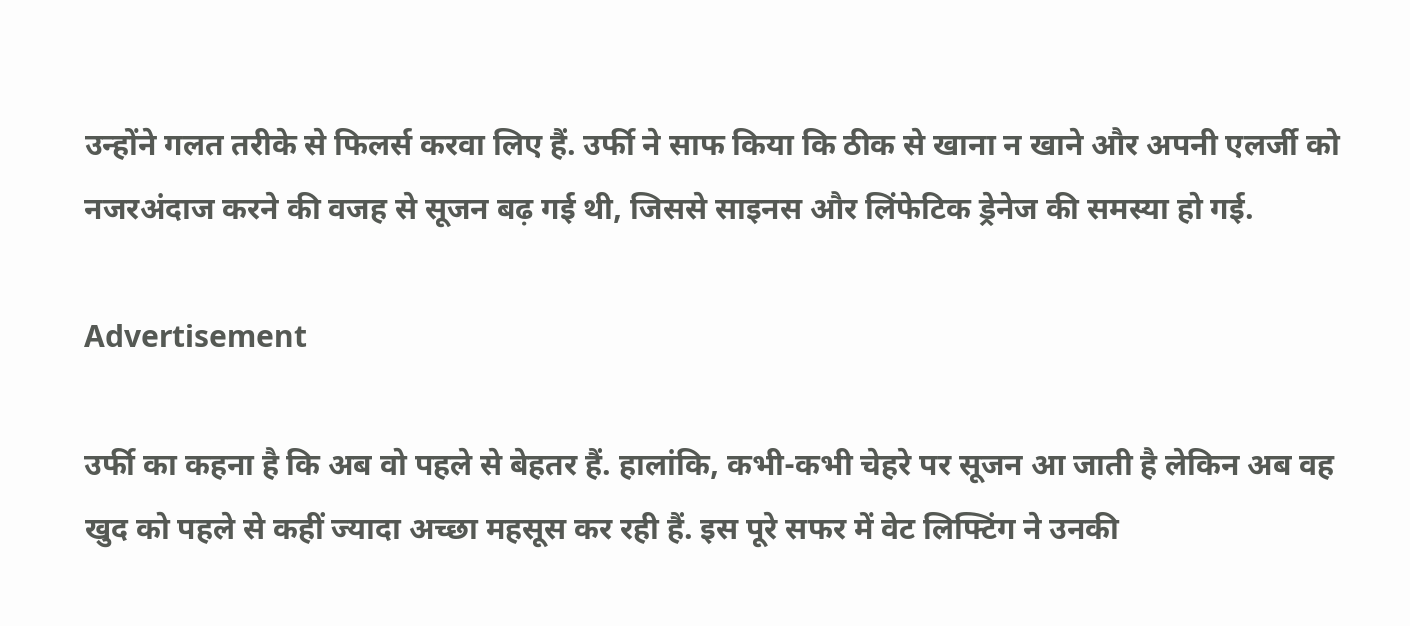उन्होंने गलत तरीके से फिलर्स करवा लिए हैं. उर्फी ने साफ किया कि ठीक से खाना न खाने और अपनी एलर्जी को नजरअंदाज करने की वजह से सूजन बढ़ गई थी, जिससे साइनस और लिंफेटिक ड्रेनेज की समस्या हो गई.

Advertisement

उर्फी का कहना है कि अब वो पहले से बेहतर हैं. हालांकि, कभी-कभी चेहरे पर सूजन आ जाती है लेकिन अब वह खुद को पहले से कहीं ज्यादा अच्छा महसूस कर रही हैं. इस पूरे सफर में वेट लिफ्टिंग ने उनकी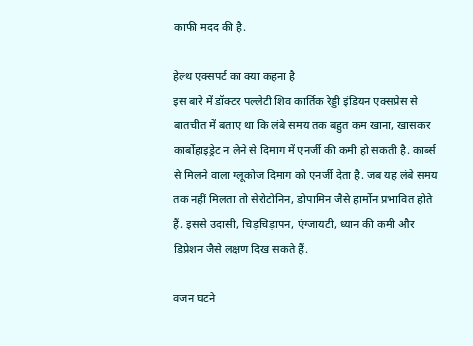काफी मदद की है.

हेल्थ एक्सपर्ट का क्या कहना है
इस बारे में डॉक्टर पल्लेटी शिव कार्तिक रेड्डी इंडियन एक्सप्रेस से बातचीत में बताए था कि लंबे समय तक बहुत कम खाना, खासकर कार्बोहाइड्रेट न लेने से दिमाग में एनर्जी की कमी हो सकती है. कार्ब्स से मिलने वाला ग्लूकोज दिमाग को एनर्जी देता है. जब यह लंबे समय तक नहीं मिलता तो सेरोटोनिन, डोपामिन जैसे हार्मोन प्रभावित होते हैं. इससे उदासी, चिड़चिड़ापन, एंग्जायटी, ध्यान की कमी और डिप्रेशन जैसे लक्षण दिख सकते हैं.

वजन घटने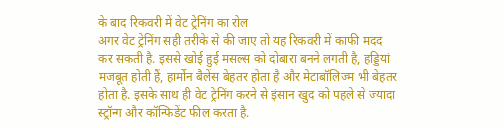के बाद रिकवरी में वेट ट्रेनिंग का रोल
अगर वेट ट्रेनिंग सही तरीके से की जाए तो यह रिकवरी में काफी मदद कर सकती है. इससे खोई हुई मसल्स को दोबारा बनने लगती है, हड्डियां मजबूत होती हैं, हार्मोन बैलेंस बेहतर होता है और मेटाबॉलिज्म भी बेहतर होता है. इसके साथ ही वेट ट्रेनिंग करने से इंसान खुद को पहले से ज्यादा स्ट्रॉन्ग और कॉन्फिडेंट फील करता है.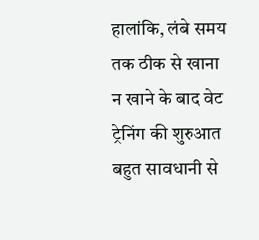हालांकि, लंबे समय तक ठीक से खाना न खाने के बाद वेट ट्रेनिंग की शुरुआत बहुत सावधानी से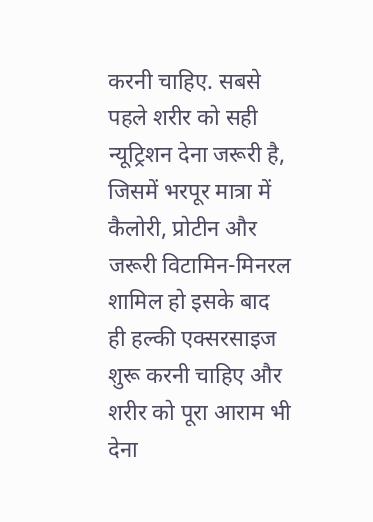करनी चाहिए. सबसे पहले शरीर को सही न्यूट्रिशन देना जरूरी है, जिसमें भरपूर मात्रा में कैलोरी, प्रोटीन और जरूरी विटामिन-मिनरल शामिल हो इसके बाद ही हल्की एक्सरसाइज शुरू करनी चाहिए और शरीर को पूरा आराम भी देना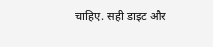चाहिए. सही डाइट और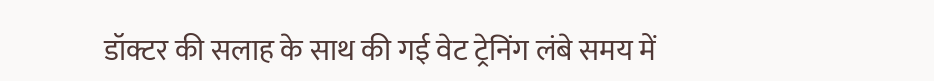डॉक्टर की सलाह के साथ की गई वेट ट्रेनिंग लंबे समय में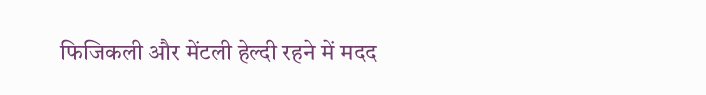फिजिकली और मेंटली हेल्दी रहने में मदद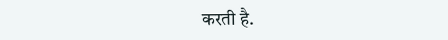करती है.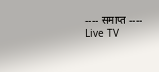---- समाप्त ----
Live TV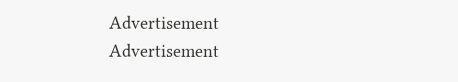Advertisement
Advertisement